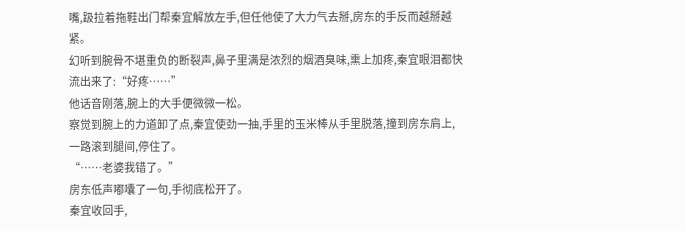嘴,趿拉着拖鞋出门帮秦宜解放左手,但任他使了大力气去掰,房东的手反而越掰越紧。
幻听到腕骨不堪重负的断裂声,鼻子里满是浓烈的烟酒臭味,熏上加疼,秦宜眼泪都快流出来了:“好疼……”
他话音刚落,腕上的大手便微微一松。
察觉到腕上的力道卸了点,秦宜使劲一抽,手里的玉米棒从手里脱落,撞到房东肩上,一路滚到腿间,停住了。
“……老婆我错了。”
房东低声嘟囔了一句,手彻底松开了。
秦宜收回手,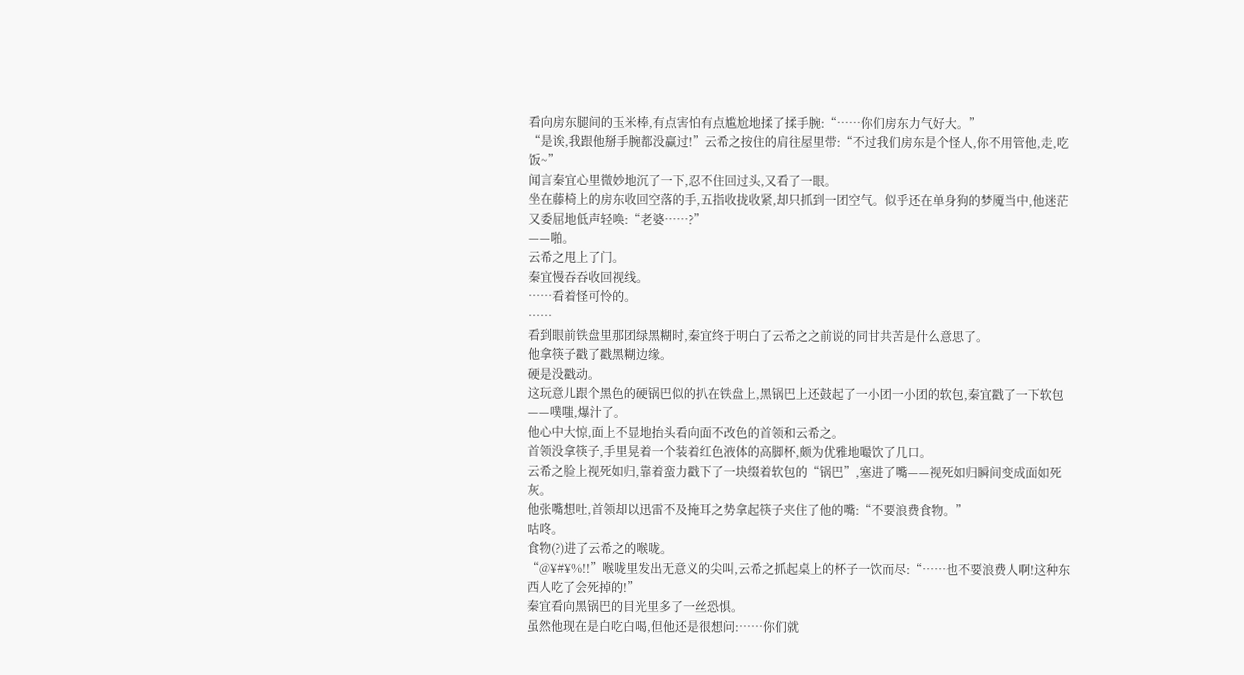看向房东腿间的玉米棒,有点害怕有点尴尬地揉了揉手腕:“……你们房东力气好大。”
“是诶,我跟他掰手腕都没赢过!”云希之按住的肩往屋里带:“不过我们房东是个怪人,你不用管他,走,吃饭~”
闻言秦宜心里微妙地沉了一下,忍不住回过头,又看了一眼。
坐在藤椅上的房东收回空落的手,五指收拢收紧,却只抓到一团空气。似乎还在单身狗的梦魇当中,他迷茫又委屈地低声轻唤:“老婆……?”
——啪。
云希之甩上了门。
秦宜慢吞吞收回视线。
……看着怪可怜的。
……
看到眼前铁盘里那团绿黑糊时,秦宜终于明白了云希之之前说的同甘共苦是什么意思了。
他拿筷子戳了戳黑糊边缘。
硬是没戳动。
这玩意儿跟个黑色的硬锅巴似的扒在铁盘上,黑锅巴上还鼓起了一小团一小团的软包,秦宜戳了一下软包——噗嗤,爆汁了。
他心中大惊,面上不显地抬头看向面不改色的首领和云希之。
首领没拿筷子,手里晃着一个装着红色液体的高脚杯,颇为优雅地嘬饮了几口。
云希之脸上视死如归,靠着蛮力戳下了一块缀着软包的“锅巴”,塞进了嘴——视死如归瞬间变成面如死灰。
他张嘴想吐,首领却以迅雷不及掩耳之势拿起筷子夹住了他的嘴:“不要浪费食物。”
咕咚。
食物(?)进了云希之的喉咙。
“@¥#¥%!!”喉咙里发出无意义的尖叫,云希之抓起桌上的杯子一饮而尽:“……也不要浪费人啊!这种东西人吃了会死掉的!”
秦宜看向黑锅巴的目光里多了一丝恐惧。
虽然他现在是白吃白喝,但他还是很想问:……你们就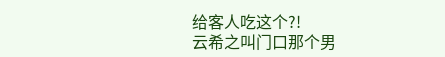给客人吃这个?!
云希之叫门口那个男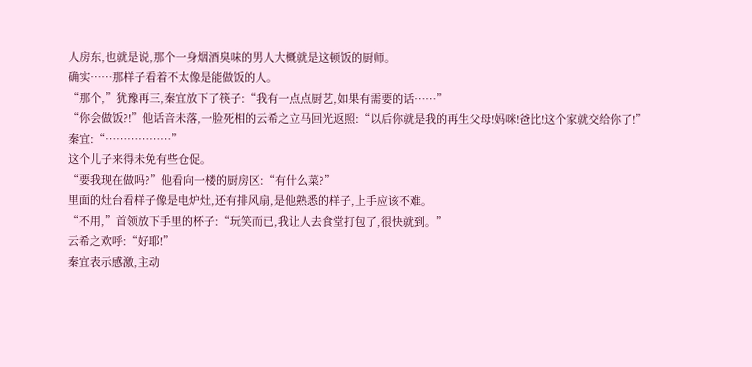人房东,也就是说,那个一身烟酒臭味的男人大概就是这顿饭的厨师。
确实……那样子看着不太像是能做饭的人。
“那个,”犹豫再三,秦宜放下了筷子:“我有一点点厨艺,如果有需要的话……”
“你会做饭?!”他话音未落,一脸死相的云希之立马回光返照:“以后你就是我的再生父母!妈咪!爸比!这个家就交给你了!”
秦宜:“………………”
这个儿子来得未免有些仓促。
“要我现在做吗?”他看向一楼的厨房区:“有什么菜?”
里面的灶台看样子像是电炉灶,还有排风扇,是他熟悉的样子,上手应该不难。
“不用,”首领放下手里的杯子:“玩笑而已,我让人去食堂打包了,很快就到。”
云希之欢呼:“好耶!”
秦宜表示感激,主动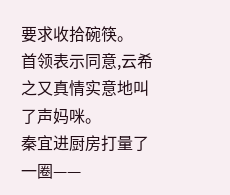要求收拾碗筷。
首领表示同意,云希之又真情实意地叫了声妈咪。
秦宜进厨房打量了一圈——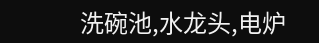洗碗池,水龙头,电炉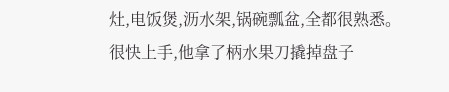灶,电饭煲,沥水架,锅碗瓢盆,全都很熟悉。
很快上手,他拿了柄水果刀撬掉盘子